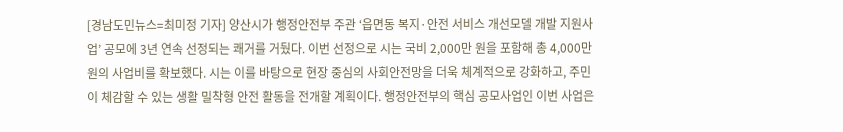[경남도민뉴스=최미정 기자] 양산시가 행정안전부 주관 ‘읍면동 복지·안전 서비스 개선모델 개발 지원사업’ 공모에 3년 연속 선정되는 쾌거를 거뒀다. 이번 선정으로 시는 국비 2,000만 원을 포함해 총 4,000만 원의 사업비를 확보했다. 시는 이를 바탕으로 현장 중심의 사회안전망을 더욱 체계적으로 강화하고, 주민이 체감할 수 있는 생활 밀착형 안전 활동을 전개할 계획이다. 행정안전부의 핵심 공모사업인 이번 사업은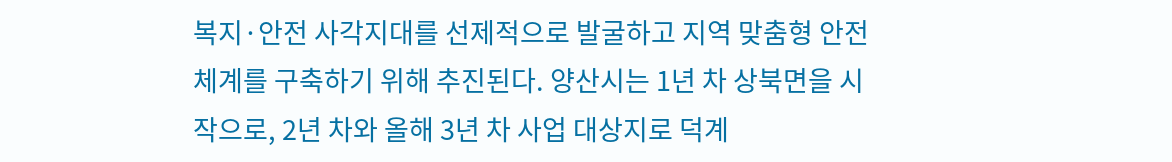복지·안전 사각지대를 선제적으로 발굴하고 지역 맞춤형 안전 체계를 구축하기 위해 추진된다. 양산시는 1년 차 상북면을 시작으로, 2년 차와 올해 3년 차 사업 대상지로 덕계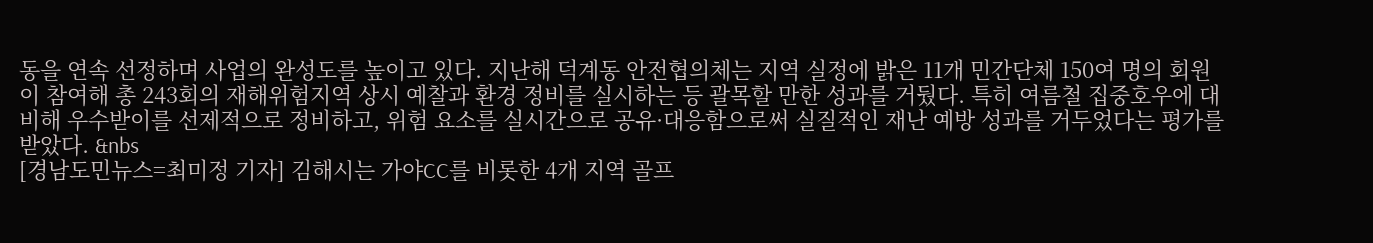동을 연속 선정하며 사업의 완성도를 높이고 있다. 지난해 덕계동 안전협의체는 지역 실정에 밝은 11개 민간단체 150여 명의 회원이 참여해 총 243회의 재해위험지역 상시 예찰과 환경 정비를 실시하는 등 괄목할 만한 성과를 거뒀다. 특히 여름철 집중호우에 대비해 우수받이를 선제적으로 정비하고, 위험 요소를 실시간으로 공유·대응함으로써 실질적인 재난 예방 성과를 거두었다는 평가를 받았다. &nbs
[경남도민뉴스=최미정 기자] 김해시는 가야CC를 비롯한 4개 지역 골프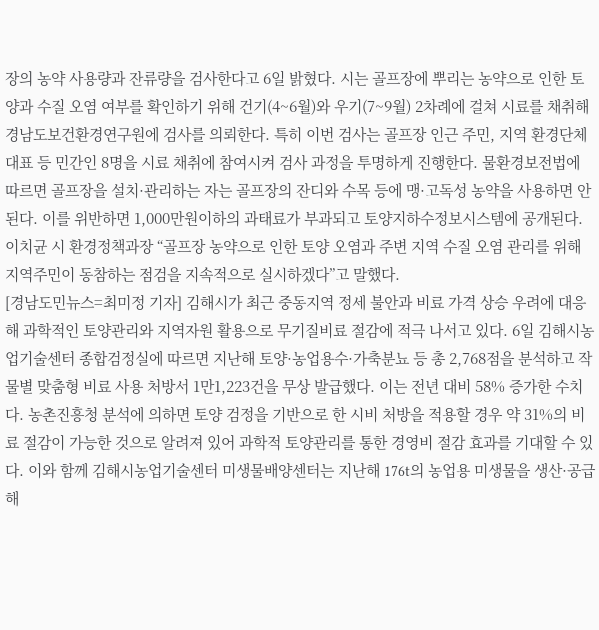장의 농약 사용량과 잔류량을 검사한다고 6일 밝혔다. 시는 골프장에 뿌리는 농약으로 인한 토양과 수질 오염 여부를 확인하기 위해 건기(4~6월)와 우기(7~9월) 2차례에 걸쳐 시료를 채취해 경남도보건환경연구원에 검사를 의뢰한다. 특히 이번 검사는 골프장 인근 주민, 지역 환경단체 대표 등 민간인 8명을 시료 채취에 참여시켜 검사 과정을 투명하게 진행한다. 물환경보전법에 따르면 골프장을 설치·관리하는 자는 골프장의 잔디와 수목 등에 맹·고독성 농약을 사용하면 안된다. 이를 위반하면 1,000만원이하의 과태료가 부과되고 토양지하수정보시스템에 공개된다. 이치균 시 환경정책과장 “골프장 농약으로 인한 토양 오염과 주변 지역 수질 오염 관리를 위해 지역주민이 동참하는 점검을 지속적으로 실시하겠다”고 말했다.
[경남도민뉴스=최미정 기자] 김해시가 최근 중동지역 정세 불안과 비료 가격 상승 우려에 대응해 과학적인 토양관리와 지역자원 활용으로 무기질비료 절감에 적극 나서고 있다. 6일 김해시농업기술센터 종합검정실에 따르면 지난해 토양·농업용수·가축분뇨 등 총 2,768점을 분석하고 작물별 맞춤형 비료 사용 처방서 1만1,223건을 무상 발급했다. 이는 전년 대비 58% 증가한 수치다. 농촌진흥청 분석에 의하면 토양 검정을 기반으로 한 시비 처방을 적용할 경우 약 31%의 비료 절감이 가능한 것으로 알려져 있어 과학적 토양관리를 통한 경영비 절감 효과를 기대할 수 있다. 이와 함께 김해시농업기술센터 미생물배양센터는 지난해 176t의 농업용 미생물을 생산·공급해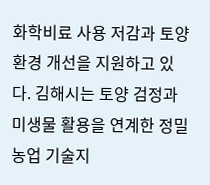화학비료 사용 저감과 토양 환경 개선을 지원하고 있다. 김해시는 토양 검정과 미생물 활용을 연계한 정밀농업 기술지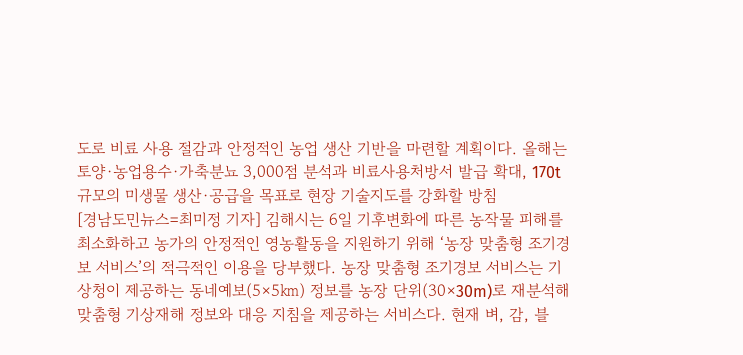도로 비료 사용 절감과 안정적인 농업 생산 기반을 마련할 계획이다. 올해는 토양·농업용수·가축분뇨 3,000점 분석과 비료사용처방서 발급 확대, 170t 규모의 미생물 생산·공급을 목표로 현장 기술지도를 강화할 방침
[경남도민뉴스=최미정 기자] 김해시는 6일 기후변화에 따른 농작물 피해를 최소화하고 농가의 안정적인 영농활동을 지원하기 위해 ‘농장 맞춤형 조기경보 서비스’의 적극적인 이용을 당부했다. 농장 맞춤형 조기경보 서비스는 기상청이 제공하는 동네예보(5×5㎞) 정보를 농장 단위(30×30m)로 재분석해 맞춤형 기상재해 정보와 대응 지침을 제공하는 서비스다. 현재 벼, 감, 블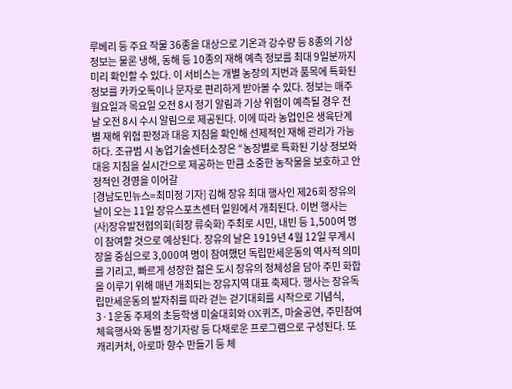루베리 등 주요 작물 36종을 대상으로 기온과 강수량 등 8종의 기상 정보는 물론 냉해, 동해 등 10종의 재해 예측 정보를 최대 9일분까지 미리 확인할 수 있다. 이 서비스는 개별 농장의 지번과 품목에 특화된 정보를 카카오톡이나 문자로 편리하게 받아볼 수 있다. 정보는 매주 월요일과 목요일 오전 8시 정기 알림과 기상 위험이 예측될 경우 전날 오전 8시 수시 알림으로 제공된다. 이에 따라 농업인은 생육단계별 재해 위험 판정과 대응 지침을 확인해 선제적인 재해 관리가 가능하다. 조규범 시 농업기술센터소장은 “농장별로 특화된 기상 정보와 대응 지침을 실시간으로 제공하는 만큼 소중한 농작물을 보호하고 안정적인 경영을 이어갈
[경남도민뉴스=최미정 기자] 김해 장유 최대 행사인 제26회 장유의 날이 오는 11일 장유스포츠센터 일원에서 개최된다. 이번 행사는 (사)장유발전협의회(회장 류숙화) 주최로 시민, 내빈 등 1,500여 명이 참여할 것으로 예상된다. 장유의 날은 1919년 4월 12일 무계시장을 중심으로 3,000여 명이 참여했던 독립만세운동의 역사적 의미를 기리고, 빠르게 성장한 젊은 도시 장유의 정체성을 담아 주민 화합을 이루기 위해 매년 개최되는 장유지역 대표 축제다. 행사는 장유독립만세운동의 발자취를 따라 걷는 걷기대회를 시작으로 기념식, 3·1운동 주제의 초등학생 미술대회와 OX퀴즈, 마술공연, 주민참여 체육행사와 동별 장기자랑 등 다채로운 프로그램으로 구성된다. 또 캐리커처, 아로마 향수 만들기 등 체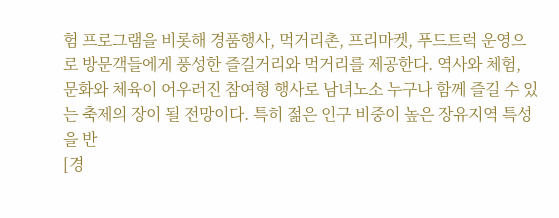험 프로그램을 비롯해 경품행사, 먹거리촌, 프리마켓, 푸드트럭 운영으로 방문객들에게 풍성한 즐길거리와 먹거리를 제공한다. 역사와 체험, 문화와 체육이 어우러진 참여형 행사로 남녀노소 누구나 함께 즐길 수 있는 축제의 장이 될 전망이다. 특히 젊은 인구 비중이 높은 장유지역 특성을 반
[경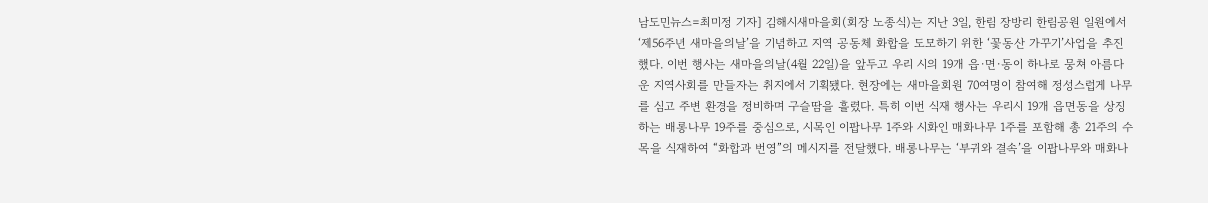남도민뉴스=최미정 기자] 김해시새마을회(회장 노종식)는 지난 3일, 한림 장방리 한림공원 일원에서 ‘제56주년 새마을의날’을 기념하고 지역 공동체 화합을 도모하기 위한 ‘꽃동산 가꾸기’사업을 추진했다. 이번 행사는 새마을의날(4월 22일)을 앞두고 우리 시의 19개 읍·면·동이 하나로 뭉쳐 아름다운 지역사회를 만들자는 취지에서 기획됐다. 현장에는 새마을회원 70여명이 참여해 정성스럽게 나무를 심고 주변 환경을 정비하며 구슬땀을 흘렸다. 특히 이번 식재 행사는 우리시 19개 읍면동을 상징하는 배롱나무 19주를 중심으로, 시목인 이팝나무 1주와 시화인 매화나무 1주를 포함해 총 21주의 수목을 식재하여 “화합과 번영”의 메시지를 전달했다. 배롱나무는 ‘부귀와 결속’을 이팝나무와 매화나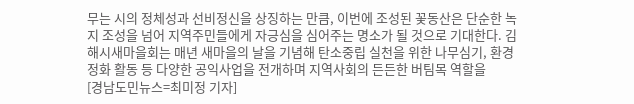무는 시의 정체성과 선비정신을 상징하는 만큼, 이번에 조성된 꽃동산은 단순한 녹지 조성을 넘어 지역주민들에게 자긍심을 심어주는 명소가 될 것으로 기대한다. 김해시새마을회는 매년 새마을의 날을 기념해 탄소중립 실천을 위한 나무심기, 환경정화 활동 등 다양한 공익사업을 전개하며 지역사회의 든든한 버팀목 역할을
[경남도민뉴스=최미정 기자]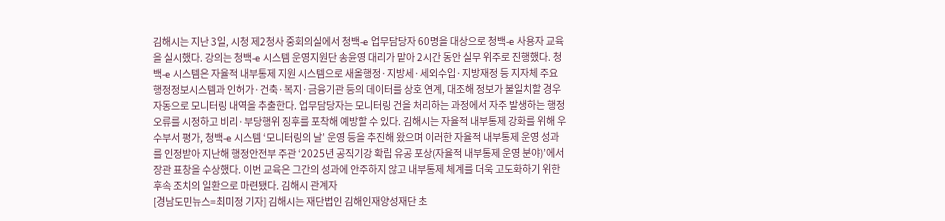김해시는 지난 3일, 시청 제2청사 중회의실에서 청백-e 업무담당자 60명을 대상으로 청백-e 사용자 교육을 실시했다. 강의는 청백-e 시스템 운영지원단 송윤영 대리가 맡아 2시간 동안 실무 위주로 진행했다. 청백-e 시스템은 자율적 내부통제 지원 시스템으로 새올행정·지방세·세외수입·지방재정 등 지자체 주요 행정정보시스템과 인허가·건축·복지·금융기관 등의 데이터를 상호 연계, 대조해 정보가 불일치할 경우 자동으로 모니터링 내역을 추출한다. 업무담당자는 모니터링 건을 처리하는 과정에서 자주 발생하는 행정오류를 시정하고 비리·부당행위 징후를 포착해 예방할 수 있다. 김해시는 자율적 내부통제 강화를 위해 우수부서 평가, 청백-e 시스템 ‘모니터링의 날’ 운영 등을 추진해 왔으며 이러한 자율적 내부통제 운영 성과를 인정받아 지난해 행정안전부 주관 ‘2025년 공직기강 확립 유공 포상(자율적 내부통제 운영 분야)’에서 장관 표창을 수상했다. 이번 교육은 그간의 성과에 안주하지 않고 내부통제 체계를 더욱 고도화하기 위한 후속 조치의 일환으로 마련됐다. 김해시 관계자
[경남도민뉴스=최미정 기자] 김해시는 재단법인 김해인재양성재단 초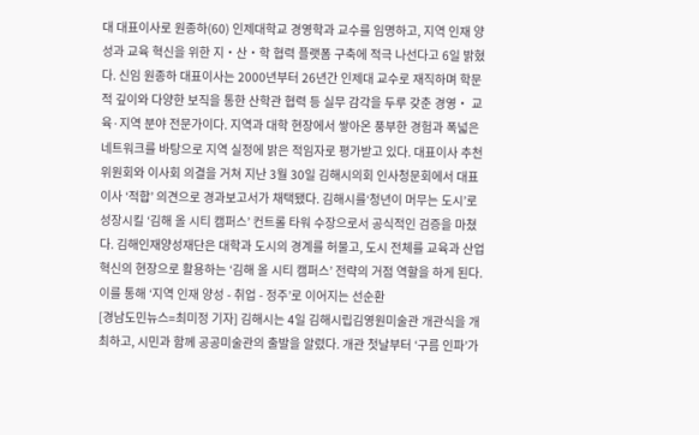대 대표이사로 원종하(60) 인제대학교 경영학과 교수를 임명하고, 지역 인재 양성과 교육 혁신을 위한 지・산・학 협력 플랫폼 구축에 적극 나선다고 6일 밝혔다. 신임 원종하 대표이사는 2000년부터 26년간 인제대 교수로 재직하며 학문적 깊이와 다양한 보직을 통한 산학관 협력 등 실무 감각을 두루 갖춘 경영‧ 교육·지역 분야 전문가이다. 지역과 대학 현장에서 쌓아온 풍부한 경험과 폭넓은 네트워크를 바탕으로 지역 실정에 밝은 적임자로 평가받고 있다. 대표이사 추천위원회와 이사회 의결을 거쳐 지난 3월 30일 김해시의회 인사청문회에서 대표이사 ‘적합’ 의견으로 경과보고서가 채택됐다. 김해시를‘청년이 머무는 도시’로 성장시킬 ‘김해 올 시티 캠퍼스’ 컨트롤 타워 수장으로서 공식적인 검증을 마쳤다. 김해인재양성재단은 대학과 도시의 경계를 허물고, 도시 전체를 교육과 산업 혁신의 현장으로 활용하는 ‘김해 올 시티 캠퍼스’ 전략의 거점 역할을 하게 된다. 이를 통해 ‘지역 인재 양성 - 취업 - 정주’로 이어지는 선순환
[경남도민뉴스=최미정 기자] 김해시는 4일 김해시립김영원미술관 개관식을 개최하고, 시민과 함께 공공미술관의 출발을 알렸다. 개관 첫날부터 ‘구름 인파’가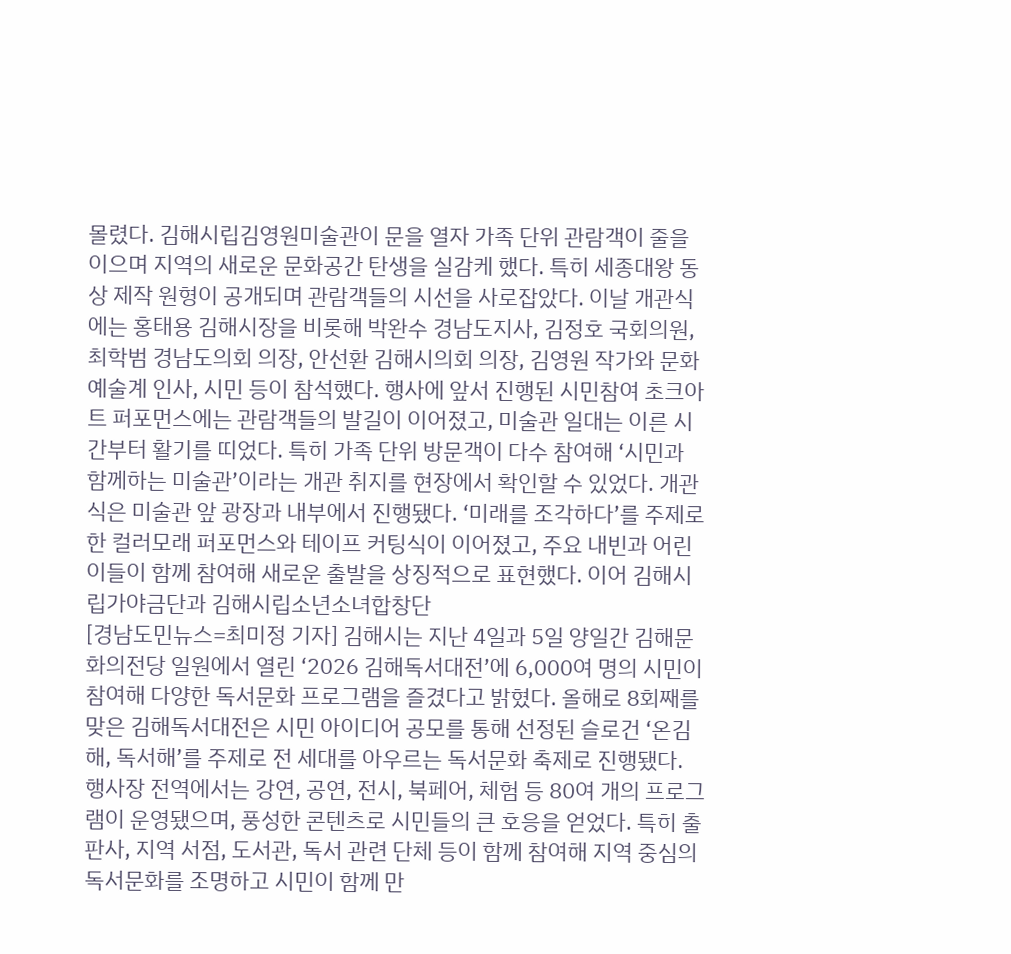몰렸다. 김해시립김영원미술관이 문을 열자 가족 단위 관람객이 줄을 이으며 지역의 새로운 문화공간 탄생을 실감케 했다. 특히 세종대왕 동상 제작 원형이 공개되며 관람객들의 시선을 사로잡았다. 이날 개관식에는 홍태용 김해시장을 비롯해 박완수 경남도지사, 김정호 국회의원, 최학범 경남도의회 의장, 안선환 김해시의회 의장, 김영원 작가와 문화예술계 인사, 시민 등이 참석했다. 행사에 앞서 진행된 시민참여 초크아트 퍼포먼스에는 관람객들의 발길이 이어졌고, 미술관 일대는 이른 시간부터 활기를 띠었다. 특히 가족 단위 방문객이 다수 참여해 ‘시민과 함께하는 미술관’이라는 개관 취지를 현장에서 확인할 수 있었다. 개관식은 미술관 앞 광장과 내부에서 진행됐다. ‘미래를 조각하다’를 주제로 한 컬러모래 퍼포먼스와 테이프 커팅식이 이어졌고, 주요 내빈과 어린이들이 함께 참여해 새로운 출발을 상징적으로 표현했다. 이어 김해시립가야금단과 김해시립소년소녀합창단
[경남도민뉴스=최미정 기자] 김해시는 지난 4일과 5일 양일간 김해문화의전당 일원에서 열린 ‘2026 김해독서대전’에 6,000여 명의 시민이 참여해 다양한 독서문화 프로그램을 즐겼다고 밝혔다. 올해로 8회째를 맞은 김해독서대전은 시민 아이디어 공모를 통해 선정된 슬로건 ‘온김해, 독서해’를 주제로 전 세대를 아우르는 독서문화 축제로 진행됐다. 행사장 전역에서는 강연, 공연, 전시, 북페어, 체험 등 80여 개의 프로그램이 운영됐으며, 풍성한 콘텐츠로 시민들의 큰 호응을 얻었다. 특히 출판사, 지역 서점, 도서관, 독서 관련 단체 등이 함께 참여해 지역 중심의 독서문화를 조명하고 시민이 함께 만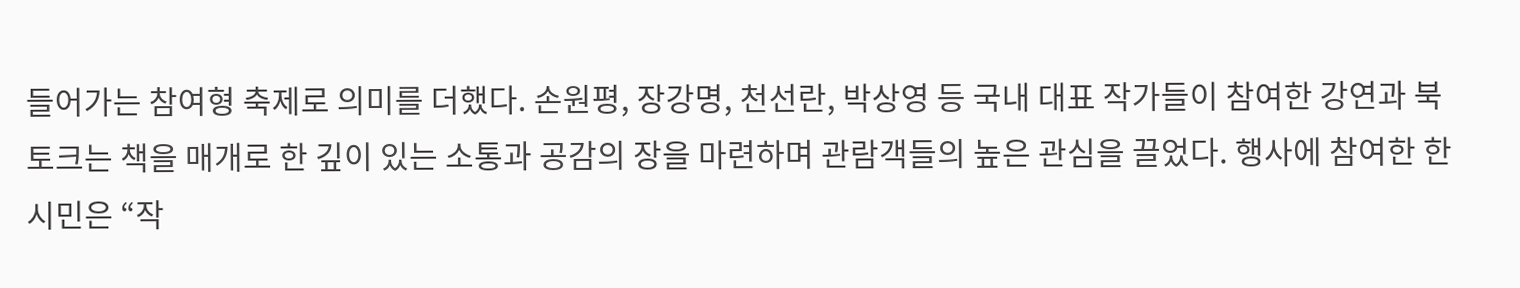들어가는 참여형 축제로 의미를 더했다. 손원평, 장강명, 천선란, 박상영 등 국내 대표 작가들이 참여한 강연과 북토크는 책을 매개로 한 깊이 있는 소통과 공감의 장을 마련하며 관람객들의 높은 관심을 끌었다. 행사에 참여한 한 시민은 “작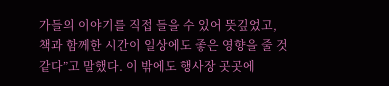가들의 이야기를 직접 들을 수 있어 뜻깊었고, 책과 함께한 시간이 일상에도 좋은 영향을 줄 것 같다”고 말했다. 이 밖에도 행사장 곳곳에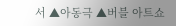서 ▲아동극 ▲버블 아트쇼